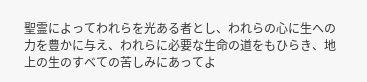聖霊によってわれらを光ある者とし、われらの心に生への力を豊かに与え、われらに必要な生命の道をもひらき、地上の生のすべての苦しみにあってよ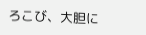ろこび、大胆に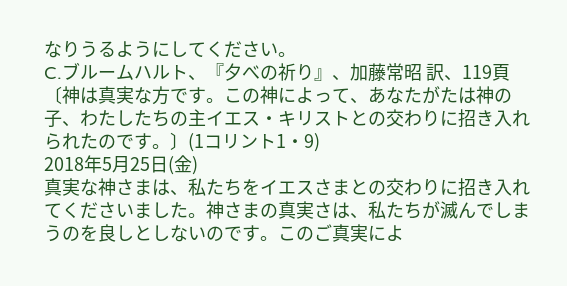なりうるようにしてください。
C.ブルームハルト、『夕べの祈り』、加藤常昭 訳、119頁
〔神は真実な方です。この神によって、あなたがたは神の子、わたしたちの主イエス・キリストとの交わりに招き入れられたのです。〕(1コリント1・9)
2018年5月25日(金)
真実な神さまは、私たちをイエスさまとの交わりに招き入れてくださいました。神さまの真実さは、私たちが滅んでしまうのを良しとしないのです。このご真実によ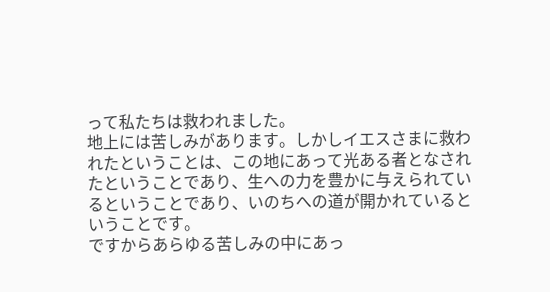って私たちは救われました。
地上には苦しみがあります。しかしイエスさまに救われたということは、この地にあって光ある者となされたということであり、生への力を豊かに与えられているということであり、いのちへの道が開かれているということです。
ですからあらゆる苦しみの中にあっ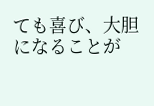ても喜び、大胆になることが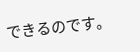できるのです。